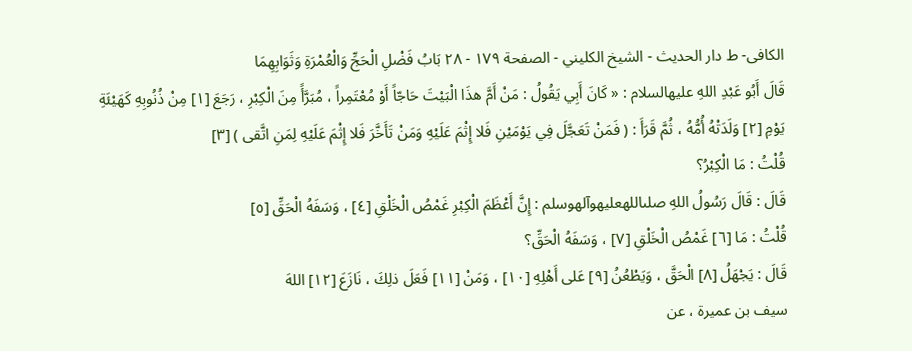الکافی- ط دار الحدیث - الشيخ الكليني - الصفحة ١٧٩ - ٢٨ بَابُ فَضْلِ الْحَجِّ وَالْعُمْرَةِ وَثَوَابِهِمَا
قَالَ أَبُو عَبْدِ اللهِ عليهالسلام : « كَانَ أَبِي يَقُولُ : مَنْ أَمَّ هذَا الْبَيْتَ حَاجّاً أَوْ مُعْتَمِراً ، مُبَرَّأً مِنَ الْكِبْرِ ، رَجَعَ [١] مِنْ ذُنُوبِهِ كَهَيْئَةِ يَوْمِ [٢] وَلَدَتْهُ أُمُّهُ ، ثُمَّ قَرَأَ : ( فَمَنْ تَعَجَّلَ فِي يَوْمَيْنِ فَلا إِثْمَ عَلَيْهِ وَمَنْ تَأَخَّرَ فَلا إِثْمَ عَلَيْهِ لِمَنِ اتَّقى ) [٣]
قُلْتُ : مَا الْكِبْرُ؟
قَالَ : قَالَ رَسُولُ اللهِ صلىاللهعليهوآلهوسلم : إِنَّ أَعْظَمَ الْكِبْرِ غَمْصُ الْخَلْقِ [٤] ، وَسَفَهُ الْحَقِّ [٥]
قُلْتُ : مَا [٦] غَمْصُ الْخَلْقِ [٧] ، وَسَفَهُ الْحَقِّ؟
قَالَ : يَجْهَلُ [٨] الْحَقَّ ، وَيَطْعُنُ [٩] عَلى أَهْلِهِ [١٠] ، وَمَنْ [١١] فَعَلَ ذلِكَ ، نَازَعَ [١٢] اللهَ
سيف بن عميرة ، عن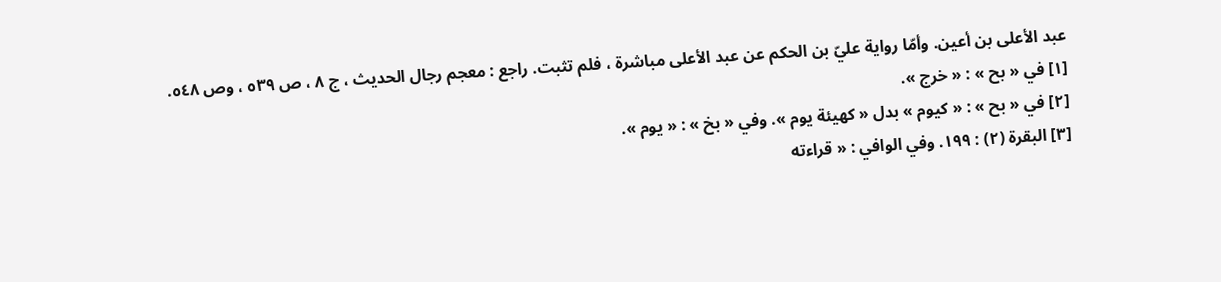عبد الأعلى بن أعين. وأمّا رواية عليّ بن الحكم عن عبد الأعلى مباشرة ، فلم تثبت. راجع : معجم رجال الحديث ، ج ٨ ، ص ٥٣٩ ، وص ٥٤٨.
[١] في « بح » : « خرج ».
[٢] في « بح » : « كيوم » بدل « كهيئة يوم ». وفي « بخ » : « يوم ».
[٣] البقرة (٢) : ١٩٩. وفي الوافي : « قراءته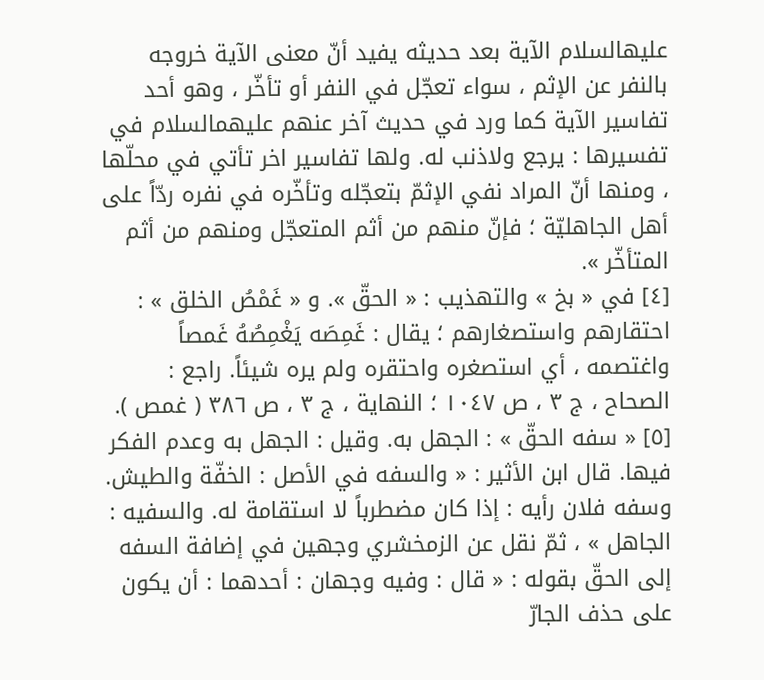عليهالسلام الآية بعد حديثه يفيد أنّ معنى الآية خروجه بالنفر عن الإثم ، سواء تعجّل في النفر أو تأخّر ، وهو أحد تفاسير الآية كما ورد في حديث آخر عنهم عليهمالسلام في تفسيرها : يرجع ولاذنب له. ولها تفاسير اخر تأتي في محلّها ، ومنها أنّ المراد نفي الإثمّ بتعجّله وتأخّره في نفره ردّاً على أهل الجاهليّة ؛ فإنّ منهم من أثم المتعجّل ومنهم من أثم المتأخّر ».
[٤] في « بخ » والتهذيب : « الحقّ ». و « غَمْصُ الخلق » : احتقارهم واستصغارهم ؛ يقال : غَمِصَه يَغْمِصُهُ غَمصاً واغتصمه ، أي استصغره واحتقره ولم يره شيئاً. راجع : الصحاح ، ج ٣ ، ص ١٠٤٧ ؛ النهاية ، ج ٣ ، ص ٣٨٦ ( غمص ).
[٥] « سفه الحقّ » : الجهل به. وقيل : الجهل به وعدم الفكر فيها. قال ابن الأثير : « والسفه في الأصل : الخفّة والطيش. وسفه فلان رأيه : إذا كان مضطرباً لا استقامة له. والسفيه : الجاهل » ، ثمّ نقل عن الزمخشري وجهين في إضافة السفه إلى الحقّ بقوله : « قال : وفيه وجهان : أحدهما : أن يكون على حذف الجارّ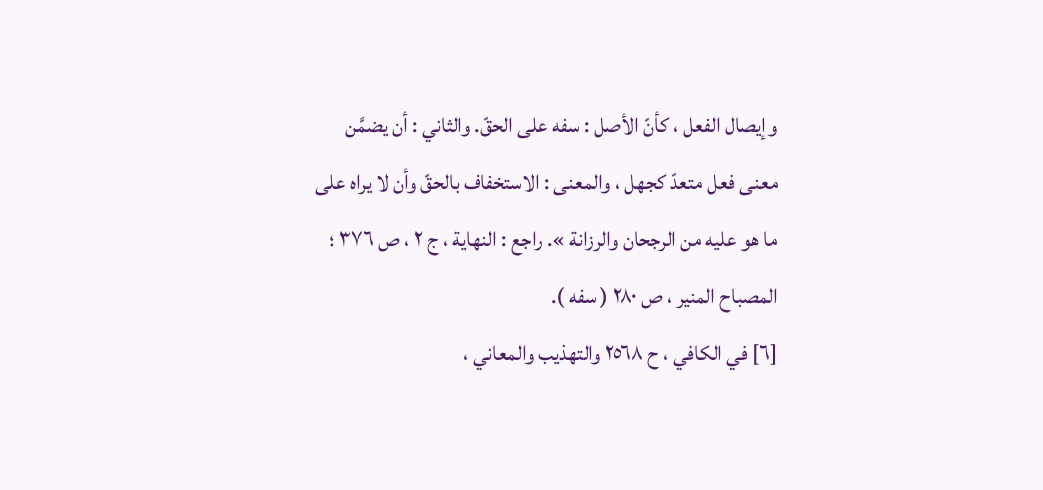وإيصال الفعل ، كأنّ الأصل : سفه على الحقّ. والثاني : أن يضمَّن معنى فعل متعدّ كجهل ، والمعنى : الاستخفاف بالحقّ وأن لا يراه على ما هو عليه من الرجحان والرزانة ». راجع : النهاية ، ج ٢ ، ص ٣٧٦ ؛ المصباح المنير ، ص ٢٨٠ ( سفه ).
[٦] في الكافي ، ح ٢٥٦٨ والتهذيب والمعاني ،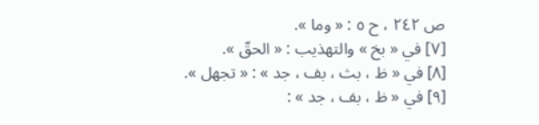ص ٢٤٢ ، ح ٥ : « وما ».
[٧] في « بخ » والتهذيب : « الحقّ ».
[٨] في « ظ ، بث ، بف ، جد » : « تجهل ».
[٩] في « ظ ، بف ، جد » :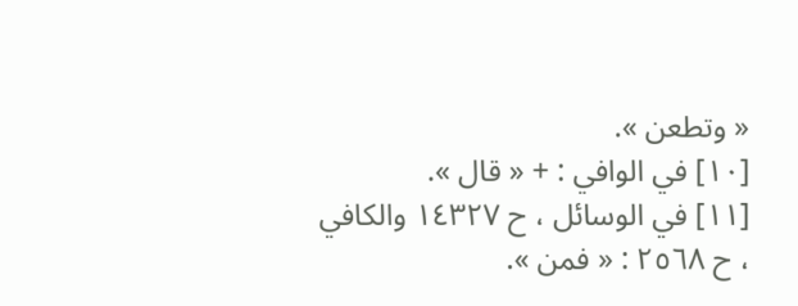« وتطعن ».
[١٠] في الوافي : + « قال ».
[١١] في الوسائل ، ح ١٤٣٢٧ والكافي ، ح ٢٥٦٨ : « فمن ».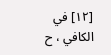[١٢] في الكافي ، ح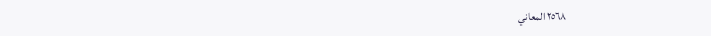٢٥٦٨ المعاني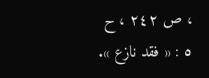، ص ٢٤٢ ، ح ٥ : « فقد نازع ».